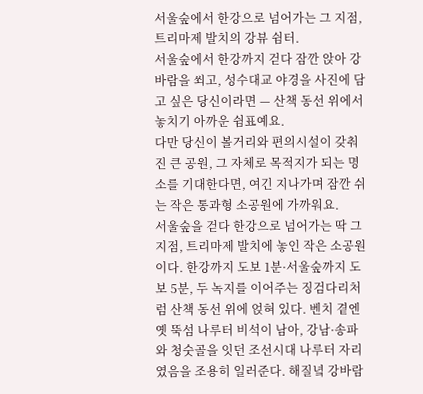서울숲에서 한강으로 넘어가는 그 지점, 트리마제 발치의 강뷰 쉼터.
서울숲에서 한강까지 걷다 잠깐 앉아 강바람을 쐬고, 성수대교 야경을 사진에 담고 싶은 당신이라면 — 산책 동선 위에서 놓치기 아까운 쉼표예요.
다만 당신이 볼거리와 편의시설이 갖춰진 큰 공원, 그 자체로 목적지가 되는 명소를 기대한다면, 여긴 지나가며 잠깐 쉬는 작은 통과형 소공원에 가까워요.
서울숲을 걷다 한강으로 넘어가는 딱 그 지점, 트리마제 발치에 놓인 작은 소공원이다. 한강까지 도보 1분·서울숲까지 도보 5분, 두 녹지를 이어주는 징검다리처럼 산책 동선 위에 얹혀 있다. 벤치 곁엔 옛 뚝섬 나루터 비석이 남아, 강남·송파와 청숫골을 잇던 조선시대 나루터 자리였음을 조용히 일러준다. 해질녘 강바람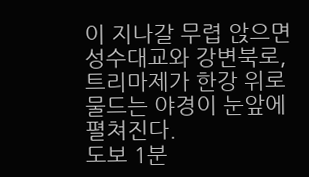이 지나갈 무렵 앉으면 성수대교와 강변북로, 트리마제가 한강 위로 물드는 야경이 눈앞에 펼쳐진다.
도보 1분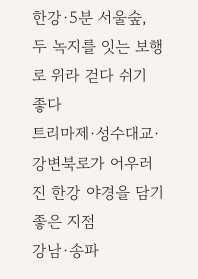한강·5분 서울숲, 두 녹지를 잇는 보행로 위라 걷다 쉬기 좋다
트리마제·성수대교·강변북로가 어우러진 한강 야경을 담기 좋은 지점
강남·송파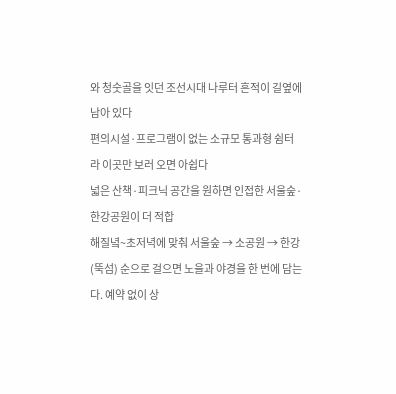와 청숫골을 잇던 조선시대 나루터 흔적이 길옆에 남아 있다
편의시설·프로그램이 없는 소규모 통과형 쉼터라 이곳만 보러 오면 아쉽다
넓은 산책·피크닉 공간을 원하면 인접한 서울숲·한강공원이 더 적합
해질녘~초저녁에 맞춰 서울숲 → 소공원 → 한강(뚝섬) 순으로 걸으면 노을과 야경을 한 번에 담는다. 예약 없이 상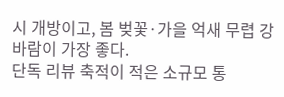시 개방이고, 봄 벚꽃·가을 억새 무렵 강바람이 가장 좋다.
단독 리뷰 축적이 적은 소규모 통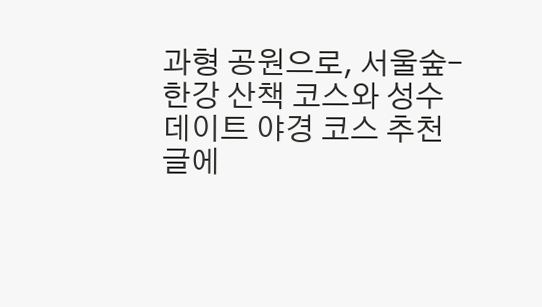과형 공원으로, 서울숲–한강 산책 코스와 성수 데이트 야경 코스 추천 글에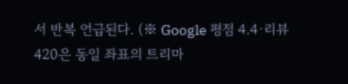서 반복 언급된다. (※ Google 평점 4.4·리뷰 420은 동일 좌표의 트리마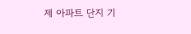제 아파트 단지 기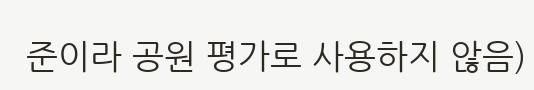준이라 공원 평가로 사용하지 않음)